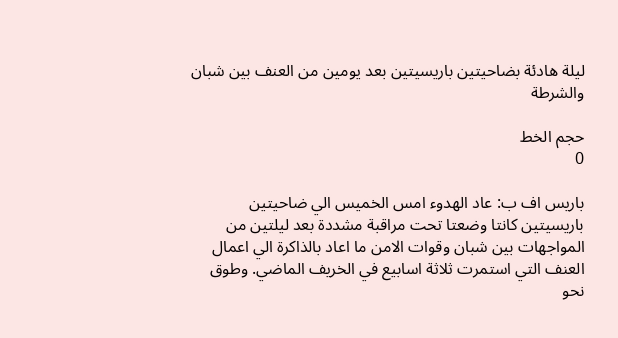ليلة هادئة بضاحيتين باريسيتين بعد يومين من العنف بين شبان والشرطة

حجم الخط
0

باريس اف ب: عاد الهدوء امس الخميس الي ضاحيتين باريسيتين كانتا وضعتا تحت مراقبة مشددة بعد ليلتين من المواجهات بين شبان وقوات الامن ما اعاد بالذاكرة الي اعمال العنف التي استمرت ثلاثة اسابيع في الخريف الماضي. وطوق نحو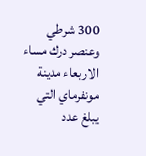300 شرطي وعنصر درك مساء الاربعاء مدينة مونفرماي التي يبلغ عدد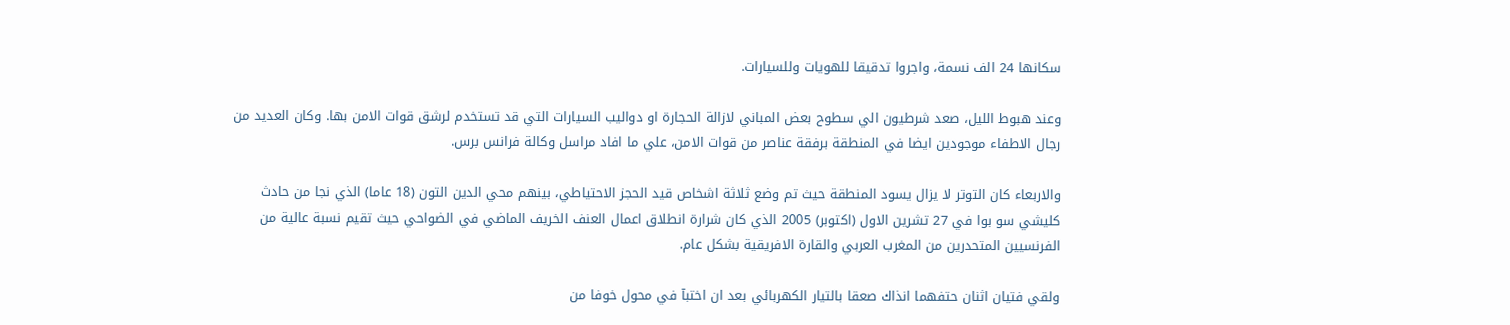سكانها 24 الف نسمة، واجروا تدقيقا للهويات وللسيارات.

وعند هبوط الليل، صعد شرطيون الي سطوح بعض المباني لازالة الحجارة او دواليب السيارات التي قد تستخدم لرشق قوات الامن بها. وكان العديد من رجال الاطفاء موجودين ايضا في المنطقة برفقة عناصر من قوات الامن، علي ما افاد مراسل وكالة فرانس برس.

والاربعاء كان التوتر لا يزال يسود المنطقة حيث تم وضع ثلاثة اشخاص قيد الحجز الاحتياطي، بينهم محي الدين التون (18 عاما) الذي نجا من حادث كليشي سو بوا في 27 تشرين الاول (اكتوبر) 2005 الذي كان شرارة انطلاق اعمال العنف الخريف الماضي في الضواحي حيث تقيم نسبة عالية من الفرنسيين المتحدرين من المغرب العربي والقارة الافريقية بشكل عام.

ولقي فتيان اثنان حتفهما انذاك صعقا بالتيار الكهربائي بعد ان اختبآ في محول خوفا من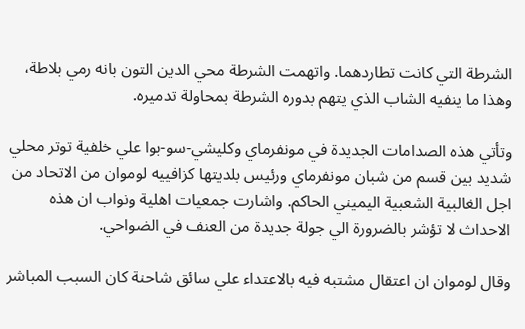الشرطة التي كانت تطاردهما. واتهمت الشرطة محي الدين التون بانه رمي بلاطة، وهذا ما ينفيه الشاب الذي يتهم بدوره الشرطة بمحاولة تدميره.

وتأتي هذه الصدامات الجديدة في مونفرماي وكليشي-سو-بوا علي خلفية توتر محلي شديد بين قسم من شبان مونفرماي ورئيس بلديتها كزافييه لوموان من الاتحاد من اجل الغالبية الشعبية اليميني الحاكم. واشارت جمعيات اهلية ونواب ان هذه الاحداث لا تؤشر بالضرورة الي جولة جديدة من العنف في الضواحي.

وقال لوموان ان اعتقال مشتبه فيه بالاعتداء علي سائق شاحنة كان السبب المباشر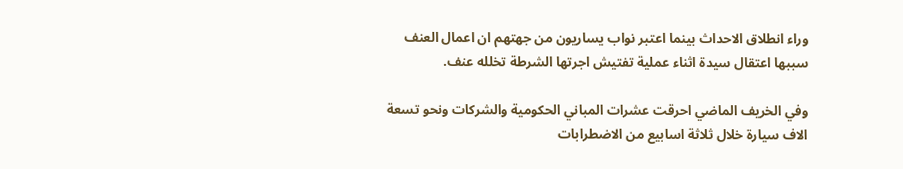وراء انطلاق الاحداث بينما اعتبر نواب يساريون من جهتهم ان اعمال العنف سببها اعتقال سيدة اثناء عملية تفتيش اجرتها الشرطة تخلله عنف.

وفي الخريف الماضي احرقت عشرات المباني الحكومية والشركات ونحو تسعة الاف سيارة خلال ثلاثة اسابيع من الاضطرابات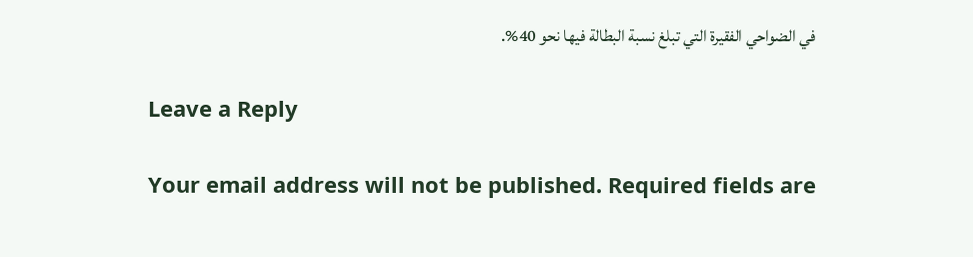في الضواحي الفقيرة التي تبلغ نسبة البطالة فيها نحو 40%.

Leave a Reply

Your email address will not be published. Required fields are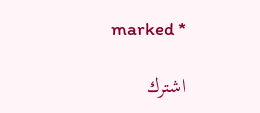marked *

اشترك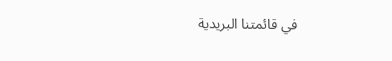في قائمتنا البريدية